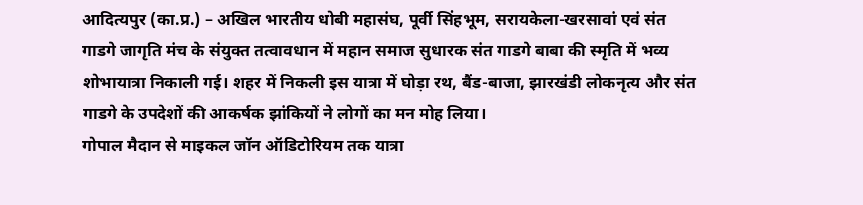आदित्यपुर (का.प्र.) – अखिल भारतीय धोबी महासंघ, पूर्वी सिंहभूम, सरायकेला-खरसावां एवं संत गाडगे जागृति मंच के संयुक्त तत्वावधान में महान समाज सुधारक संत गाडगे बाबा की स्मृति में भव्य शोभायात्रा निकाली गई। शहर में निकली इस यात्रा में घोड़ा रथ, बैंड-बाजा, झारखंडी लोकनृत्य और संत गाडगे के उपदेशों की आकर्षक झांकियों ने लोगों का मन मोह लिया।
गोपाल मैदान से माइकल जॉन ऑडिटोरियम तक यात्रा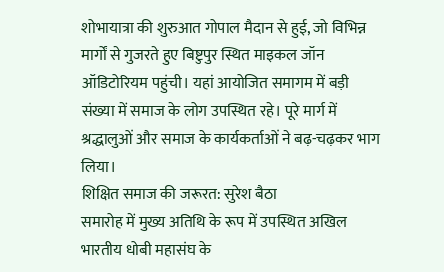शोभायात्रा की शुरुआत गोपाल मैदान से हुई, जो विभिन्न मार्गों से गुजरते हुए बिष्टुपुर स्थित माइकल जॉन ऑडिटोरियम पहुंची। यहां आयोजित समागम में बड़ी संख्या में समाज के लोग उपस्थित रहे। पूरे मार्ग में श्रद्धालुओं और समाज के कार्यकर्ताओं ने बढ़-चढ़कर भाग लिया।
शिक्षित समाज की जरूरत: सुरेश बैठा
समारोह में मुख्य अतिथि के रूप में उपस्थित अखिल भारतीय धोबी महासंघ के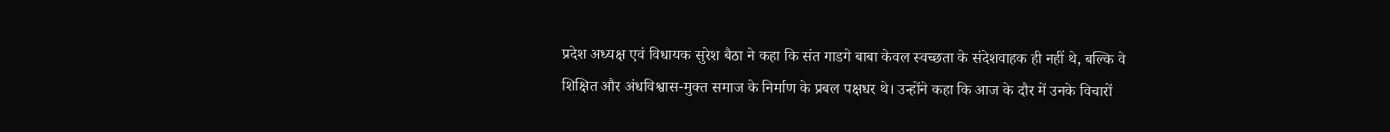प्रदेश अध्यक्ष एवं विधायक सुरेश बैठा ने कहा कि संत गाडगे बाबा केवल स्वच्छता के संदेशवाहक ही नहीं थे, बल्कि वे शिक्षित और अंधविश्वास-मुक्त समाज के निर्माण के प्रबल पक्षधर थे। उन्होंने कहा कि आज के दौर में उनके विचारों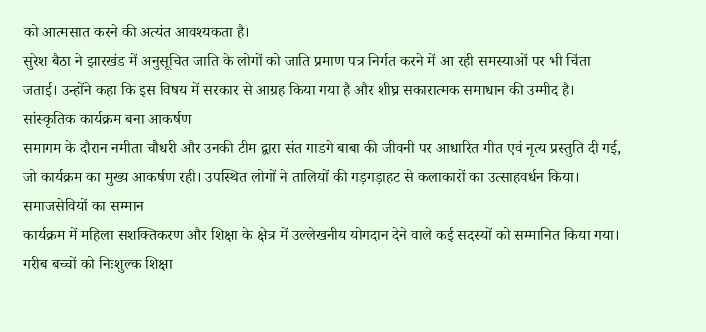को आत्मसात करने की अत्यंत आवश्यकता है।
सुरेश बैठा ने झारखंड में अनुसूचित जाति के लोगों को जाति प्रमाण पत्र निर्गत करने में आ रही समस्याओं पर भी चिंता जताई। उन्होंने कहा कि इस विषय में सरकार से आग्रह किया गया है और शीघ्र सकारात्मक समाधान की उम्मीद है।
सांस्कृतिक कार्यक्रम बना आकर्षण
समागम के दौरान नमीता चौधरी और उनकी टीम द्वारा संत गाडगे बाबा की जीवनी पर आधारित गीत एवं नृत्य प्रस्तुति दी गई, जो कार्यक्रम का मुख्य आकर्षण रही। उपस्थित लोगों ने तालियों की गड़गड़ाहट से कलाकारों का उत्साहवर्धन किया।
समाजसेवियों का सम्मान
कार्यक्रम में महिला सशक्तिकरण और शिक्षा के क्षेत्र में उल्लेखनीय योगदान देने वाले कई सदस्यों को सम्मानित किया गया। गरीब बच्चों को निःशुल्क शिक्षा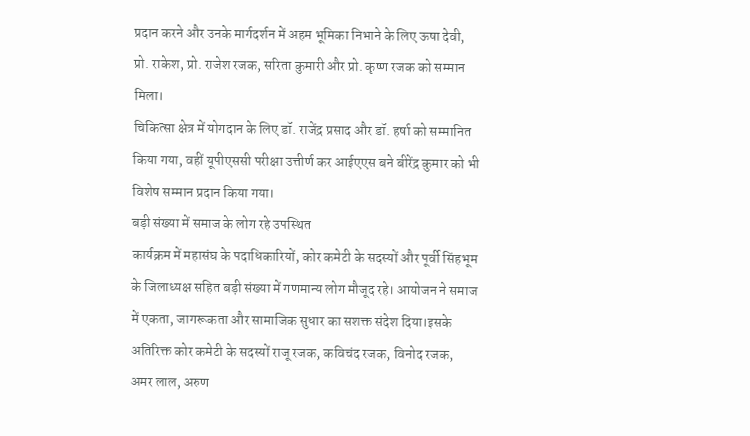प्रदान करने और उनके मार्गदर्शन में अहम भूमिका निभाने के लिए ऊषा देवी, प्रो. राकेश, प्रो. राजेश रजक, सरिता कुमारी और प्रो. कृष्ण रजक को सम्मान मिला।
चिकित्सा क्षेत्र में योगदान के लिए डॉ. राजेंद्र प्रसाद और डॉ. हर्षा को सम्मानित किया गया, वहीं यूपीएससी परीक्षा उत्तीर्ण कर आईएएस बने बीरेंद्र कुमार को भी विशेष सम्मान प्रदान किया गया।
बड़ी संख्या में समाज के लोग रहे उपस्थित
कार्यक्रम में महासंघ के पदाधिकारियों, कोर कमेटी के सदस्यों और पूर्वी सिंहभूम के जिलाध्यक्ष सहित बड़ी संख्या में गणमान्य लोग मौजूद रहे। आयोजन ने समाज में एकता, जागरूकता और सामाजिक सुधार का सशक्त संदेश दिया।इसके अतिरिक्त कोर कमेटी के सदस्यों राजू रजक, कविचंद रजक, विनोद रजक, अमर लाल, अरुण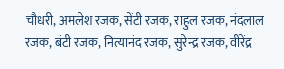चौधरी, अमलेश रजक, सेंटी रजक, राहुल रजक, नंदलाल रजक, बंटी रजक, नित्यानंद रजक, सुरेन्द्र रजक, वीरेंद्र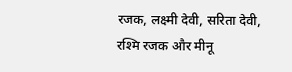रजक, लक्ष्मी देवी, सरिता देवी, रश्मि रजक और मीनू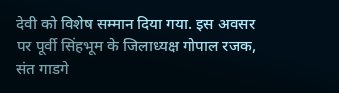देवी को विशेष सम्मान दिया गया. इस अवसर पर पूर्वी सिंहभूम के जिलाध्यक्ष गोपाल रजक, संत गाडगे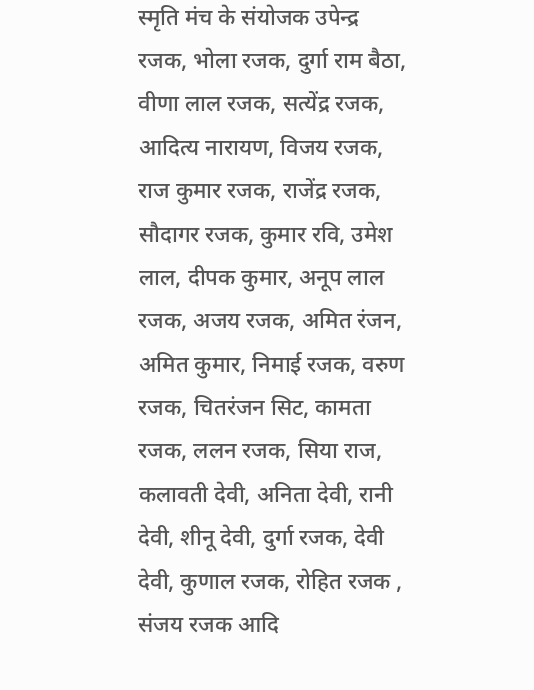स्मृति मंच के संयोजक उपेन्द्र रजक, भोला रजक, दुर्गा राम बैठा, वीणा लाल रजक, सत्येंद्र रजक, आदित्य नारायण, विजय रजक, राज कुमार रजक, राजेंद्र रजक, सौदागर रजक, कुमार रवि, उमेश लाल, दीपक कुमार, अनूप लाल रजक, अजय रजक, अमित रंजन, अमित कुमार, निमाई रजक, वरुण रजक, चितरंजन सिट, कामता रजक, ललन रजक, सिया राज, कलावती देवी, अनिता देवी, रानी देवी, शीनू देवी, दुर्गा रजक, देवी देवी, कुणाल रजक, रोहित रजक , संजय रजक आदि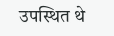उपस्थित थे